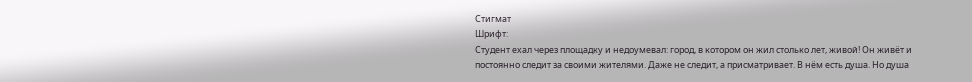Стигмат
Шрифт:
Студент ехал через площадку и недоумевал: город, в котором он жил столько лет, живой! Он живёт и постоянно следит за своими жителями. Даже не следит, а присматривает. В нём есть душа. Но душа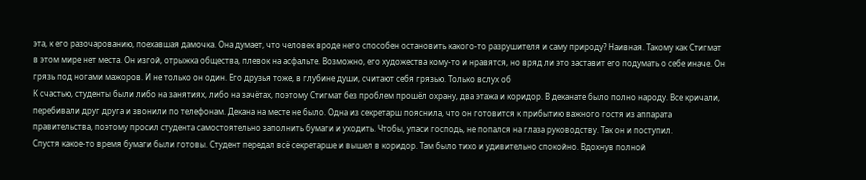эта, к его разочарованию, поехавшая дамочка. Она думает, что человек вроде него способен остановить какого-то разрушителя и саму природу? Наивная. Такому как Стигмат в этом мире нет места. Он изгой, отрыжка общества, плевок на асфальте. Возможно, его художества кому-то и нравятся, но вряд ли это заставит его подумать о себе иначе. Он грязь под ногами мажоров. И не только он один. Его друзья тоже, в глубине души, считают себя грязью. Только вслух об
К счастью, студенты были либо на занятиях, либо на зачётах, поэтому Стигмат без проблем прошёл охрану, два этажа и коридор. В деканате было полно народу. Все кричали, перебивали друг друга и звонили по телефонам. Декана на месте не было. Одна из секретарш пояснила, что он готовится к прибытию важного гостя из аппарата правительства, поэтому просил студента самостоятельно заполнить бумаги и уходить. Чтобы, упаси господь, не попался на глаза руководству. Так он и поступил.
Спустя какое-то время бумаги были готовы. Студент передал всё секретарше и вышел в коридор. Там было тихо и удивительно спокойно. Вдохнув полной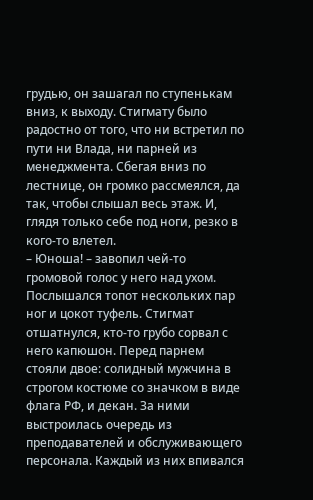грудью, он зашагал по ступенькам вниз, к выходу. Стигмату было радостно от того, что ни встретил по пути ни Влада, ни парней из менеджмента. Сбегая вниз по лестнице, он громко рассмеялся, да так, чтобы слышал весь этаж. И, глядя только себе под ноги, резко в кого-то влетел.
– Юноша! – завопил чей-то громовой голос у него над ухом.
Послышался топот нескольких пар ног и цокот туфель. Стигмат отшатнулся, кто-то грубо сорвал с него капюшон. Перед парнем стояли двое: солидный мужчина в строгом костюме со значком в виде флага РФ, и декан. За ними выстроилась очередь из преподавателей и обслуживающего персонала. Каждый из них впивался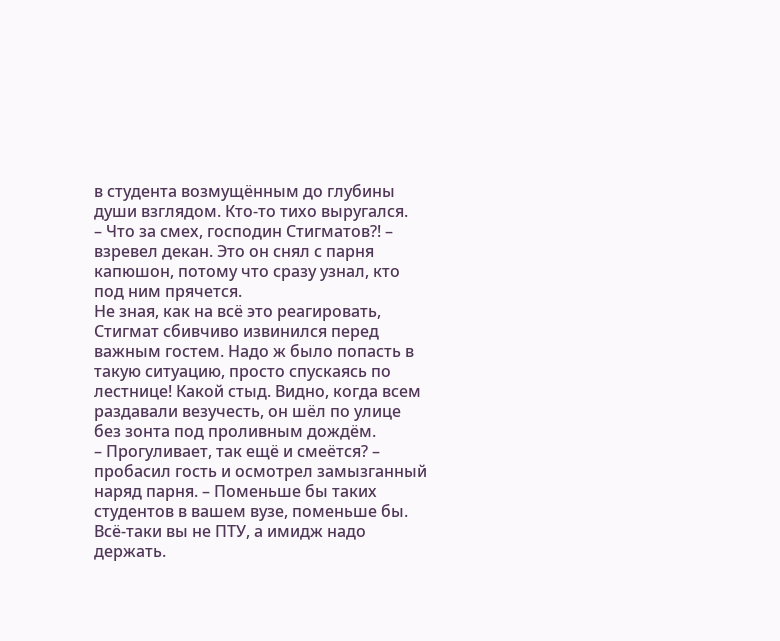в студента возмущённым до глубины души взглядом. Кто-то тихо выругался.
– Что за смех, господин Стигматов?! – взревел декан. Это он снял с парня капюшон, потому что сразу узнал, кто под ним прячется.
Не зная, как на всё это реагировать, Стигмат сбивчиво извинился перед важным гостем. Надо ж было попасть в такую ситуацию, просто спускаясь по лестнице! Какой стыд. Видно, когда всем раздавали везучесть, он шёл по улице без зонта под проливным дождём.
– Прогуливает, так ещё и смеётся? – пробасил гость и осмотрел замызганный наряд парня. – Поменьше бы таких студентов в вашем вузе, поменьше бы. Всё-таки вы не ПТУ, а имидж надо держать.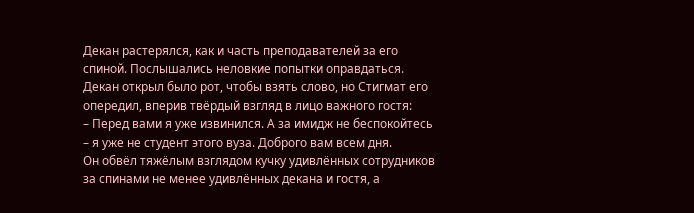Декан растерялся, как и часть преподавателей за его спиной. Послышались неловкие попытки оправдаться. Декан открыл было рот, чтобы взять слово, но Стигмат его опередил, вперив твёрдый взгляд в лицо важного гостя:
– Перед вами я уже извинился. А за имидж не беспокойтесь – я уже не студент этого вуза. Доброго вам всем дня.
Он обвёл тяжёлым взглядом кучку удивлённых сотрудников за спинами не менее удивлённых декана и гостя, а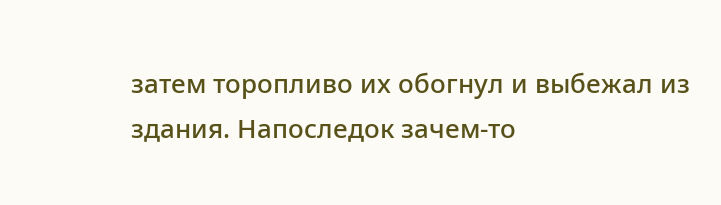затем торопливо их обогнул и выбежал из здания. Напоследок зачем-то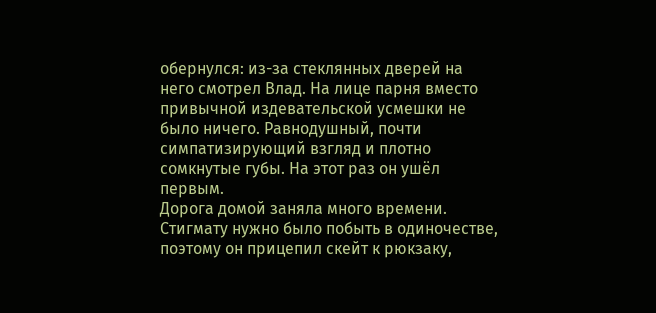обернулся: из-за стеклянных дверей на него смотрел Влад. На лице парня вместо привычной издевательской усмешки не было ничего. Равнодушный, почти симпатизирующий взгляд и плотно сомкнутые губы. На этот раз он ушёл первым.
Дорога домой заняла много времени. Стигмату нужно было побыть в одиночестве, поэтому он прицепил скейт к рюкзаку,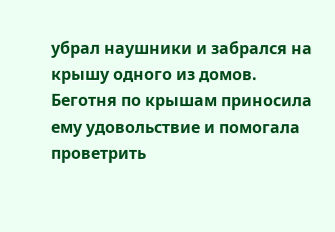убрал наушники и забрался на крышу одного из домов. Беготня по крышам приносила ему удовольствие и помогала проветрить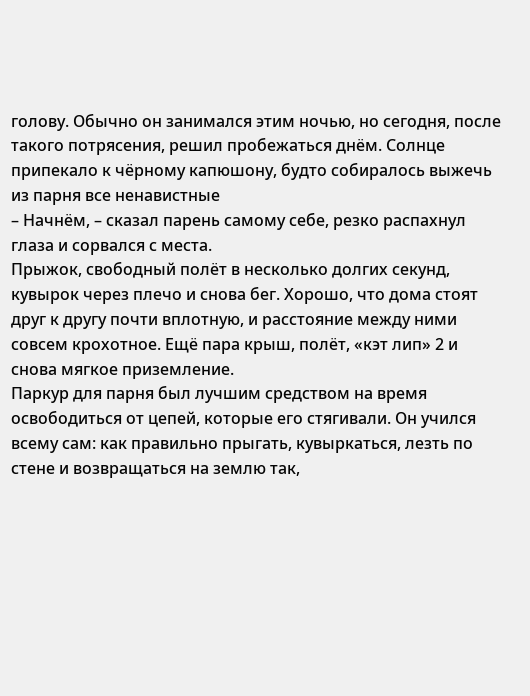голову. Обычно он занимался этим ночью, но сегодня, после такого потрясения, решил пробежаться днём. Солнце припекало к чёрному капюшону, будто собиралось выжечь из парня все ненавистные
– Начнём, – сказал парень самому себе, резко распахнул глаза и сорвался с места.
Прыжок, свободный полёт в несколько долгих секунд, кувырок через плечо и снова бег. Хорошо, что дома стоят друг к другу почти вплотную, и расстояние между ними совсем крохотное. Ещё пара крыш, полёт, «кэт лип» 2 и снова мягкое приземление.
Паркур для парня был лучшим средством на время освободиться от цепей, которые его стягивали. Он учился всему сам: как правильно прыгать, кувыркаться, лезть по стене и возвращаться на землю так,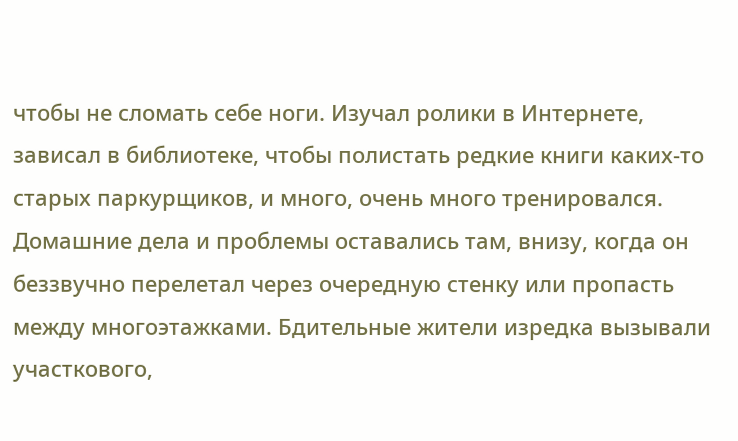чтобы не сломать себе ноги. Изучал ролики в Интернете, зависал в библиотеке, чтобы полистать редкие книги каких-то старых паркурщиков, и много, очень много тренировался. Домашние дела и проблемы оставались там, внизу, когда он беззвучно перелетал через очередную стенку или пропасть между многоэтажками. Бдительные жители изредка вызывали участкового,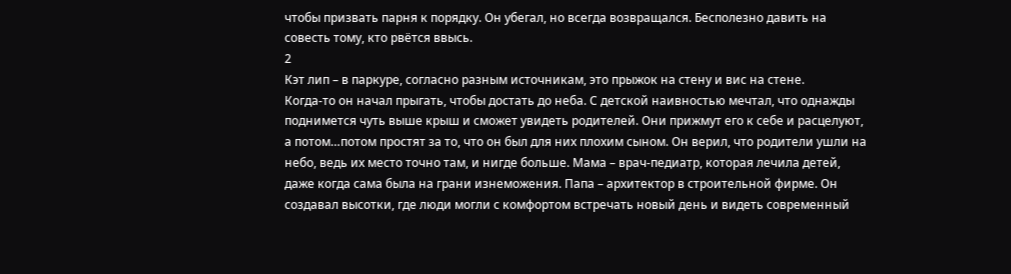чтобы призвать парня к порядку. Он убегал, но всегда возвращался. Бесполезно давить на совесть тому, кто рвётся ввысь.
2
Кэт лип – в паркуре, согласно разным источникам, это прыжок на стену и вис на стене.
Когда-то он начал прыгать, чтобы достать до неба. С детской наивностью мечтал, что однажды поднимется чуть выше крыш и сможет увидеть родителей. Они прижмут его к себе и расцелуют, а потом…потом простят за то, что он был для них плохим сыном. Он верил, что родители ушли на небо, ведь их место точно там, и нигде больше. Мама – врач-педиатр, которая лечила детей, даже когда сама была на грани изнеможения. Папа – архитектор в строительной фирме. Он создавал высотки, где люди могли с комфортом встречать новый день и видеть современный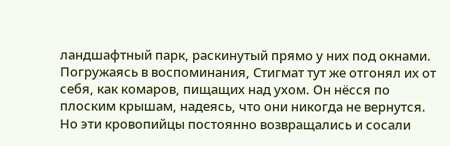ландшафтный парк, раскинутый прямо у них под окнами.
Погружаясь в воспоминания, Стигмат тут же отгонял их от себя, как комаров, пищащих над ухом. Он нёсся по плоским крышам, надеясь, что они никогда не вернутся. Но эти кровопийцы постоянно возвращались и сосали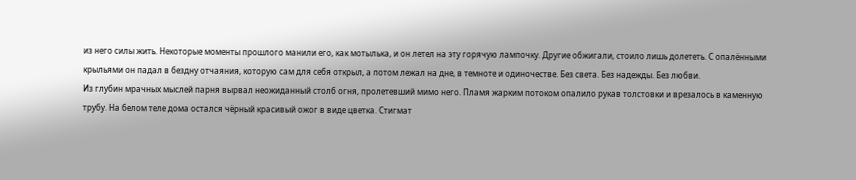из него силы жить. Некоторые моменты прошлого манили его, как мотылька, и он летел на эту горячую лампочку. Другие обжигали, стоило лишь долететь. С опалёнными крыльями он падал в бездну отчаяния, которую сам для себя открыл, а потом лежал на дне, в темноте и одиночестве. Без света. Без надежды. Без любви.
Из глубин мрачных мыслей парня вырвал неожиданный столб огня, пролетевший мимо него. Пламя жарким потоком опалило рукав толстовки и врезалось в каменную трубу. На белом теле дома остался чёрный красивый ожог в виде цветка. Стигмат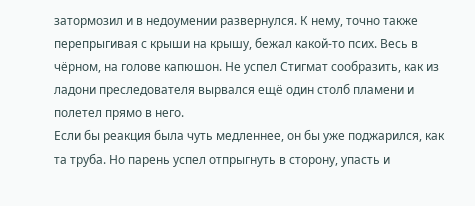затормозил и в недоумении развернулся. К нему, точно также перепрыгивая с крыши на крышу, бежал какой-то псих. Весь в чёрном, на голове капюшон. Не успел Стигмат сообразить, как из ладони преследователя вырвался ещё один столб пламени и полетел прямо в него.
Если бы реакция была чуть медленнее, он бы уже поджарился, как та труба. Но парень успел отпрыгнуть в сторону, упасть и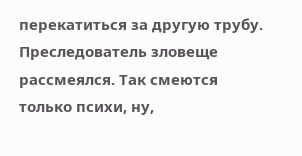перекатиться за другую трубу. Преследователь зловеще рассмеялся. Так смеются только психи, ну,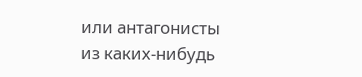или антагонисты из каких-нибудь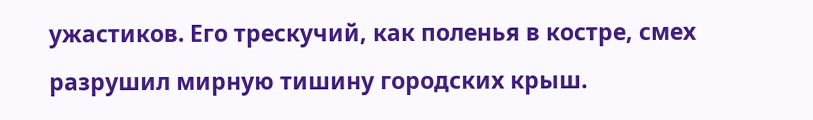ужастиков. Его трескучий, как поленья в костре, смех разрушил мирную тишину городских крыш.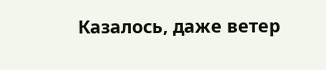Казалось, даже ветер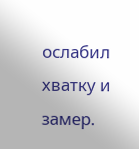ослабил хватку и замер.